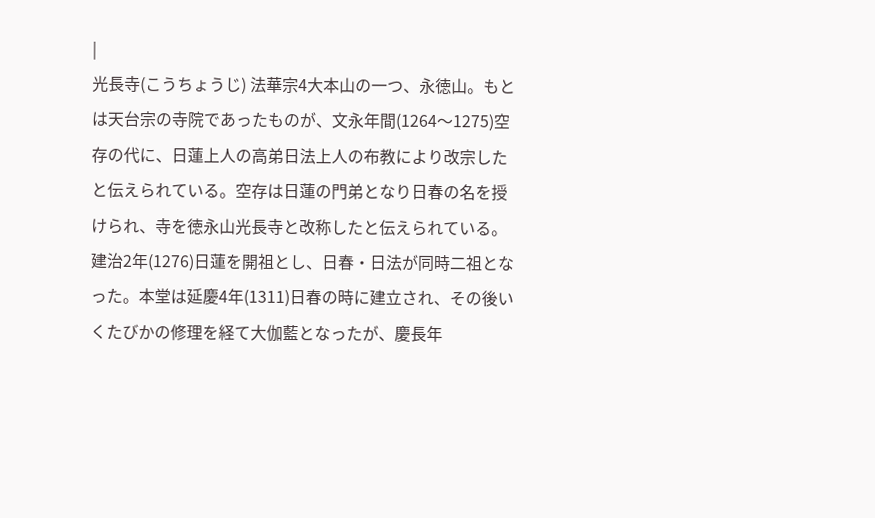|
光長寺(こうちょうじ) 法華宗4大本山の一つ、永徳山。もとは天台宗の寺院であったものが、文永年間(1264〜1275)空存の代に、日蓮上人の高弟日法上人の布教により改宗したと伝えられている。空存は日蓮の門弟となり日春の名を授けられ、寺を徳永山光長寺と改称したと伝えられている。建治2年(1276)日蓮を開祖とし、日春・日法が同時二祖となった。本堂は延慶4年(1311)日春の時に建立され、その後いくたびかの修理を経て大伽藍となったが、慶長年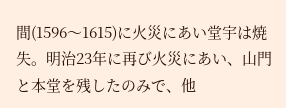間(1596〜1615)に火災にあい堂宇は焼失。明治23年に再び火災にあい、山門と本堂を残したのみで、他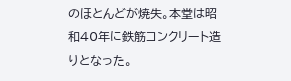のほとんどが焼失。本堂は昭和40年に鉄筋コンクリート造りとなった。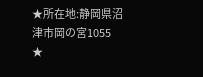★所在地:静岡県沼津市岡の宮1055 ★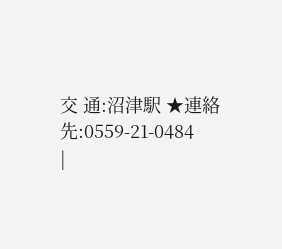交 通:沼津駅 ★連絡先:0559-21-0484
|